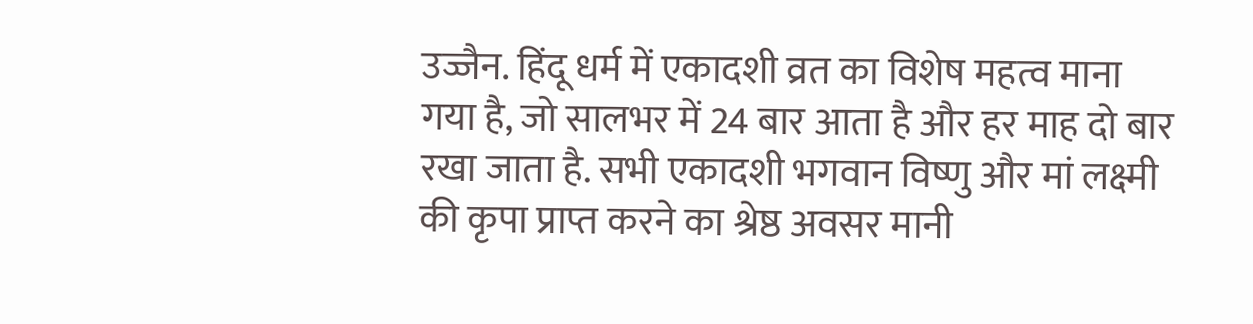उज्जैन. हिंदू धर्म में एकादशी व्रत का विशेष महत्व माना गया है, जो सालभर में 24 बार आता है और हर माह दो बार रखा जाता है. सभी एकादशी भगवान विष्णु और मां लक्ष्मी की कृपा प्राप्त करने का श्रेष्ठ अवसर मानी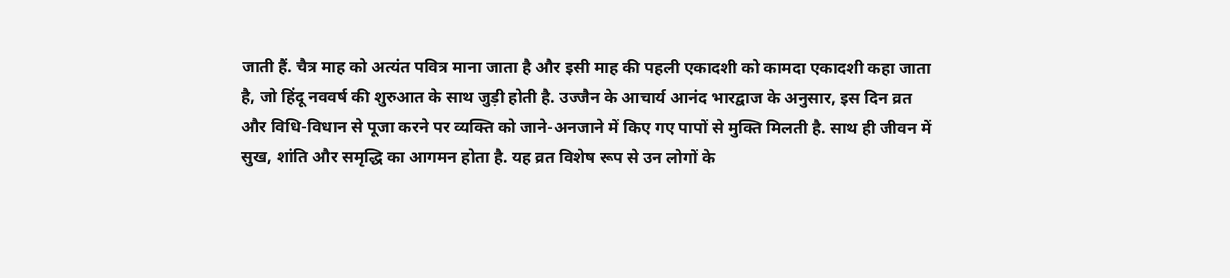जाती हैं. चैत्र माह को अत्यंत पवित्र माना जाता है और इसी माह की पहली एकादशी को कामदा एकादशी कहा जाता है, जो हिंदू नववर्ष की शुरुआत के साथ जुड़ी होती है. उज्जैन के आचार्य आनंद भारद्वाज के अनुसार, इस दिन व्रत और विधि-विधान से पूजा करने पर व्यक्ति को जाने-अनजाने में किए गए पापों से मुक्ति मिलती है. साथ ही जीवन में सुख, शांति और समृद्धि का आगमन होता है. यह व्रत विशेष रूप से उन लोगों के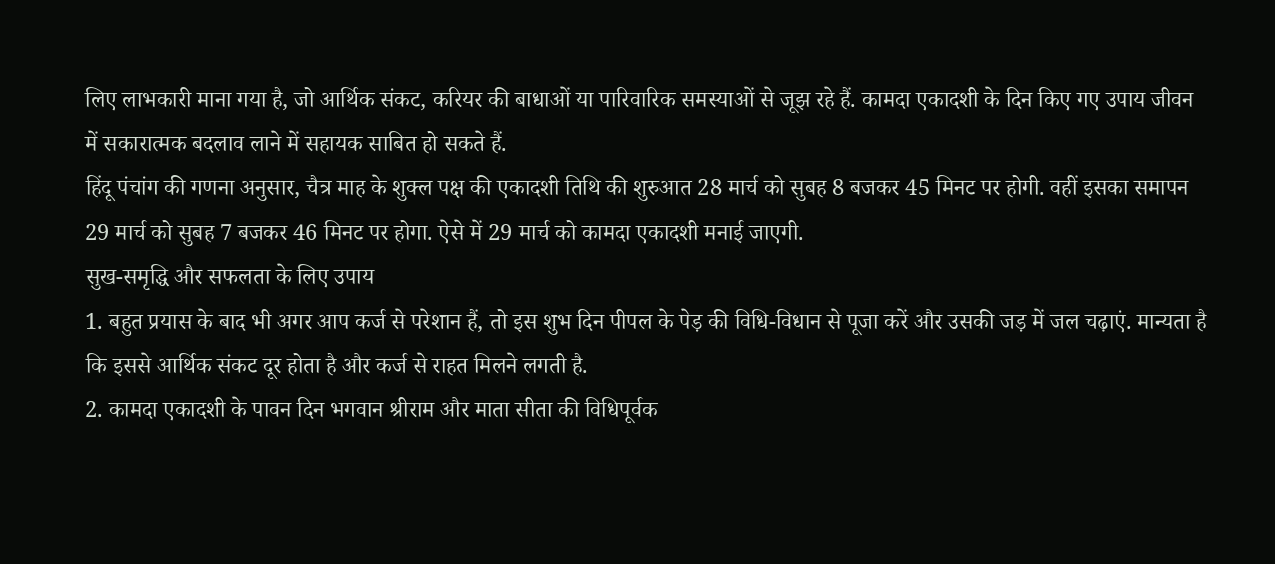लिए लाभकारी माना गया है, जो आर्थिक संकट, करियर की बाधाओं या पारिवारिक समस्याओं से जूझ रहे हैं. कामदा एकादशी के दिन किए गए उपाय जीवन में सकारात्मक बदलाव लाने में सहायक साबित हो सकते हैं.
हिंदू पंचांग की गणना अनुसार, चैत्र माह के शुक्ल पक्ष की एकादशी तिथि की शुरुआत 28 मार्च को सुबह 8 बजकर 45 मिनट पर होगी. वहीं इसका समापन 29 मार्च को सुबह 7 बजकर 46 मिनट पर होगा. ऐसे में 29 मार्च को कामदा एकादशी मनाई जाएगी.
सुख-समृद्धि और सफलता के लिए उपाय
1. बहुत प्रयास के बाद भी अगर आप कर्ज से परेशान हैं, तो इस शुभ दिन पीपल के पेड़ की विधि-विधान से पूजा करें और उसकी जड़ में जल चढ़ाएं. मान्यता है कि इससे आर्थिक संकट दूर होता है और कर्ज से राहत मिलने लगती है.
2. कामदा एकादशी के पावन दिन भगवान श्रीराम और माता सीता की विधिपूर्वक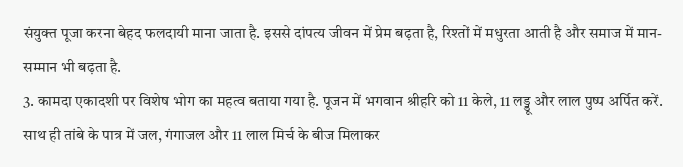संयुक्त पूजा करना बेहद फलदायी माना जाता है. इससे दांपत्य जीवन में प्रेम बढ़ता है, रिश्तों में मधुरता आती है और समाज में मान-सम्मान भी बढ़ता है.
3. कामदा एकादशी पर विशेष भोग का महत्व बताया गया है. पूजन में भगवान श्रीहरि को 11 केले, 11 लड्डू और लाल पुष्प अर्पित करें. साथ ही तांबे के पात्र में जल, गंगाजल और 11 लाल मिर्च के बीज मिलाकर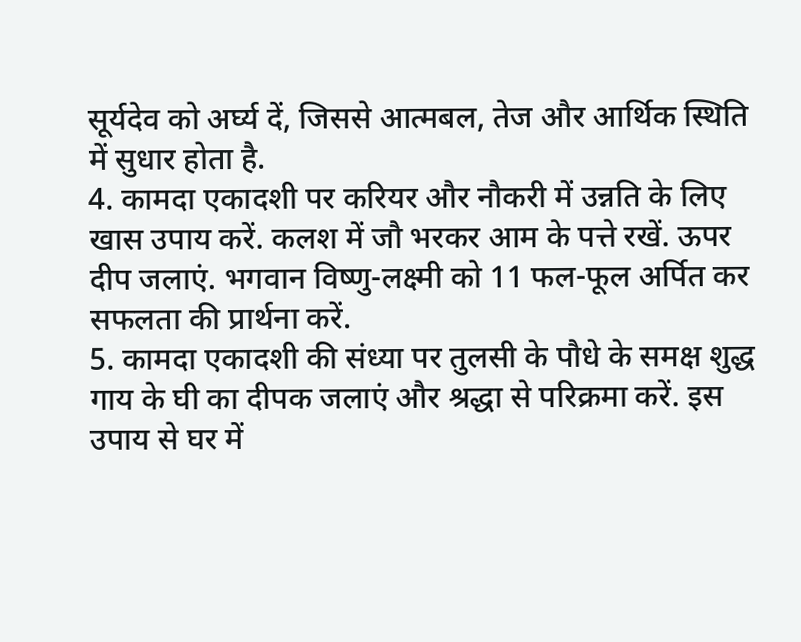सूर्यदेव को अर्घ्य दें, जिससे आत्मबल, तेज और आर्थिक स्थिति में सुधार होता है.
4. कामदा एकादशी पर करियर और नौकरी में उन्नति के लिए खास उपाय करें. कलश में जौ भरकर आम के पत्ते रखें. ऊपर दीप जलाएं. भगवान विष्णु-लक्ष्मी को 11 फल-फूल अर्पित कर सफलता की प्रार्थना करें.
5. कामदा एकादशी की संध्या पर तुलसी के पौधे के समक्ष शुद्ध गाय के घी का दीपक जलाएं और श्रद्धा से परिक्रमा करें. इस उपाय से घर में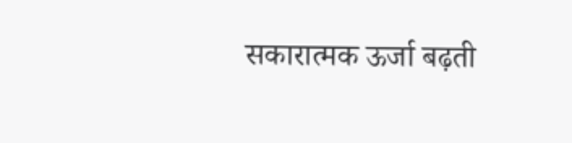सकारात्मक ऊर्जा बढ़ती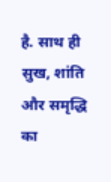है. साथ ही सुख, शांति और समृद्धि का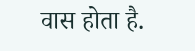वास होता है.